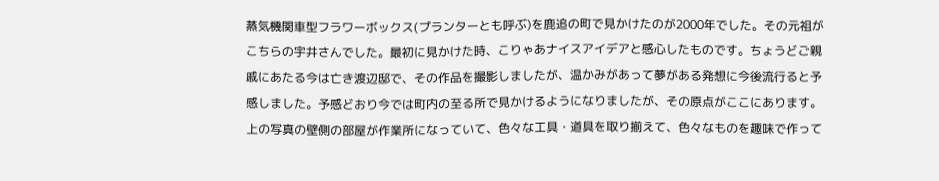蒸気機関車型フラワーボックス(プランターとも呼ぶ)を鹿追の町で見かけたのが2000年でした。その元祖がこちらの宇井さんでした。最初に見かけた時、こりゃあナイスアイデアと感心したものです。ちょうどご親戚にあたる今は亡き渡辺邸で、その作品を撮影しましたが、温かみがあって夢がある発想に今後流行ると予感しました。予感どおり今では町内の至る所で見かけるようになりましたが、その原点がここにあります。上の写真の壁側の部屋が作業所になっていて、色々な工具・道具を取り揃えて、色々なものを趣味で作って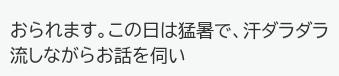おられます。この日は猛暑で、汗ダラダラ流しながらお話を伺い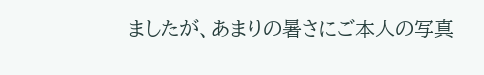ましたが、あまりの暑さにご本人の写真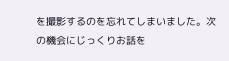を撮影するのを忘れてしまいました。次の機会にじっくりお話を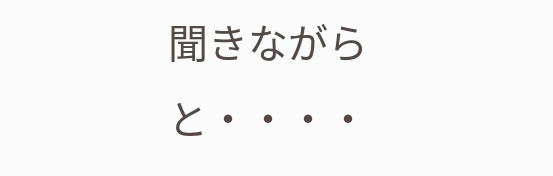聞きながらと・・・・